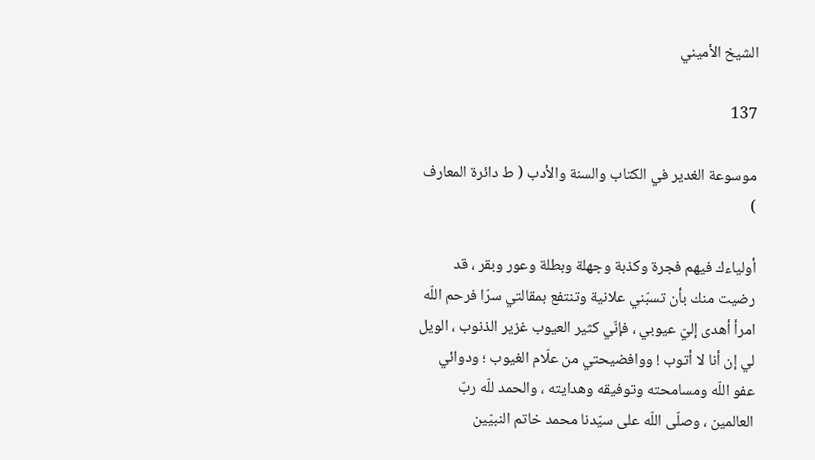الشيخ الأميني

137

موسوعة الغدير في الكتاب والسنة والأدب ( ط دائرة المعارف )

أولياءك فيهم فجرة وكذبة وجهلة وبطلة وعور وبقر ، قد رضيت منك بأن تسبّني علانية وتنتفع بمقالتي سرّا فرحم اللّه امرأ أهدى إليّ عيوبي ، فإنّي كثير العيوب غزير الذنوب ، الويل لي إن أنا لا أتوب ! ووافضيحتي من علّام الغيوب ؛ ودوائي عفو اللّه ومسامحته وتوفيقه وهدايته ، والحمد للّه ربّ العالمين ، وصلّى اللّه على سيّدنا محمد خاتم النبيّين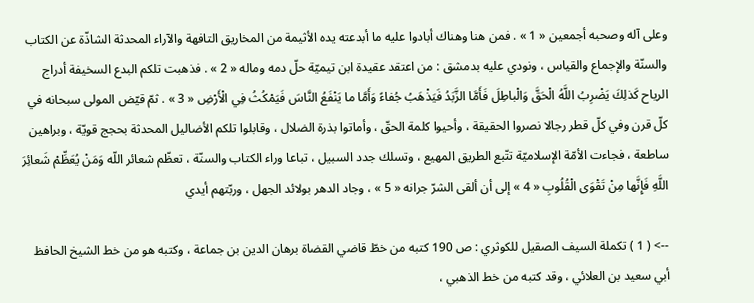وعلى آله وصحبه أجمعين « 1 » . فمن هنا وهناك أبادوا عليه ما أبدعته يده الأثيمة من المخاريق التافهة والآراء المحدثة الشاذّة عن الكتاب والسنّة والإجماع والقياس ، ونودي عليه بدمشق : من اعتقد عقيدة ابن تيميّة حلّ دمه وماله « 2 » . فذهبت تلكم البدع السخيفة أدراج الرياح كَذلِكَ يَضْرِبُ اللَّهُ الْحَقَّ وَالْباطِلَ فَأَمَّا الزَّبَدُ فَيَذْهَبُ جُفاءً وَأَمَّا ما يَنْفَعُ النَّاسَ فَيَمْكُثُ فِي الْأَرْضِ « 3 » . ثمّ قيّض المولى سبحانه في كلّ قرن وفي كلّ قطر رجالا نصروا الحقيقة ، وأحيوا كلمة الحقّ ، وأماتوا بذرة الضلال ، وقابلوا تلكم الأضاليل المحدثة بحجج قويّة ، وبراهين ساطعة ، فجاءت الأمّة الإسلاميّة تتّبع الطريق المهيع ، وتسلك جدد السبيل ، تباعا وراء الكتاب والسنّة ، تعظّم شعائر اللّه وَمَنْ يُعَظِّمْ شَعائِرَ اللَّهِ فَإِنَّها مِنْ تَقْوَى الْقُلُوبِ « 4 » إلى أن ألقى الشرّ جرانه « 5 » ، وجاد الدهر بولائد الجهل ، وربّتهم أيدي

--> ( 1 ) تكملة السيف الصقيل للكوثري : ص 190 كتبه من خطّ قاضي القضاة برهان الدين بن جماعة ، وكتبه هو من خط الشيخ الحافظ أبي سعيد بن العلائي ، وقد كتبه من خط الذهبي ،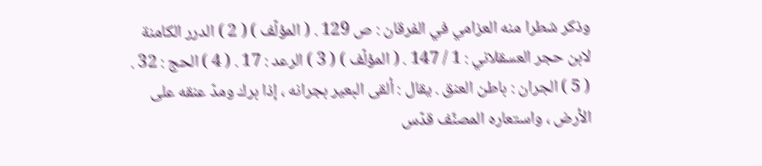وذكر شطرا منه العزامي في الفرقان : ص 129 . ( المؤلّف ) ( 2 ) الدرر الكامنة لابن حجر العسقلاني : 1 / 147 . ( المؤلّف ) ( 3 ) الرعد : 17 . ( 4 ) الحج : 32 . ( 5 ) الجران : باطن العنق . يقال : ألقى البعير بجرانه ، إذا برك ومدّ عنقه على الأرض ، واستعاره المصنّف قدّس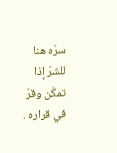سرّه هنا للشرّ إذا تمكّن وقرّ في قراره .